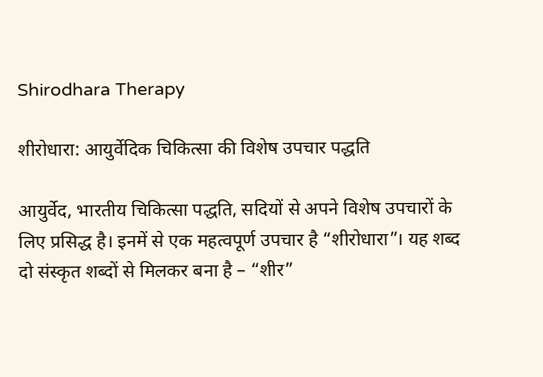Shirodhara Therapy

शीरोधारा: आयुर्वेदिक चिकित्सा की विशेष उपचार पद्धति

आयुर्वेद, भारतीय चिकित्सा पद्धति, सदियों से अपने विशेष उपचारों के लिए प्रसिद्ध है। इनमें से एक महत्वपूर्ण उपचार है “शीरोधारा”। यह शब्द दो संस्कृत शब्दों से मिलकर बना है – “शीर”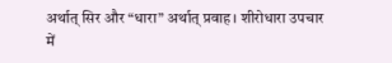अर्थात् सिर और “धारा” अर्थात् प्रवाह। शीरोधारा उपचार में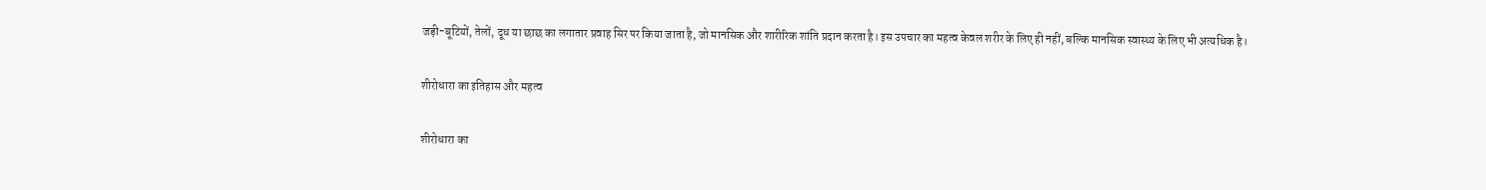जड़ी-बूटियों, तेलों, दूध या छाछ का लगातार प्रवाह सिर पर किया जाता है, जो मानसिक और शारीरिक शांति प्रदान करता है। इस उपचार का महत्व केवल शरीर के लिए ही नहीं, बल्कि मानसिक स्वास्थ्य के लिए भी अत्यधिक है।

शीरोधारा का इतिहास और महत्व

शीरोधारा का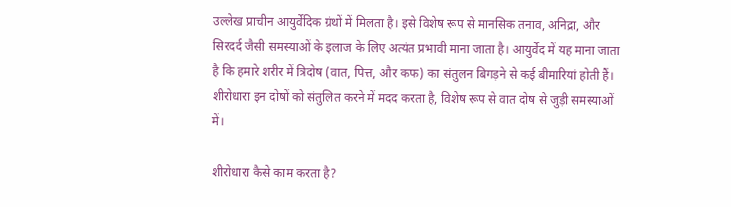उल्लेख प्राचीन आयुर्वेदिक ग्रंथों में मिलता है। इसे विशेष रूप से मानसिक तनाव, अनिद्रा, और सिरदर्द जैसी समस्याओं के इलाज के लिए अत्यंत प्रभावी माना जाता है। आयुर्वेद में यह माना जाता है कि हमारे शरीर में त्रिदोष (वात, पित्त, और कफ) का संतुलन बिगड़ने से कई बीमारियां होती हैं। शीरोधारा इन दोषों को संतुलित करने में मदद करता है, विशेष रूप से वात दोष से जुड़ी समस्याओं में।

शीरोधारा कैसे काम करता है?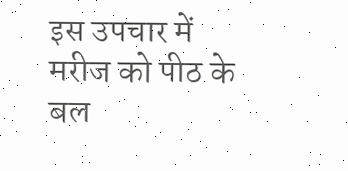इस उपचार में मरीज को पीठ के बल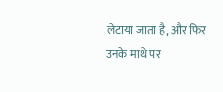लेटाया जाता है, और फिर उनके माथे पर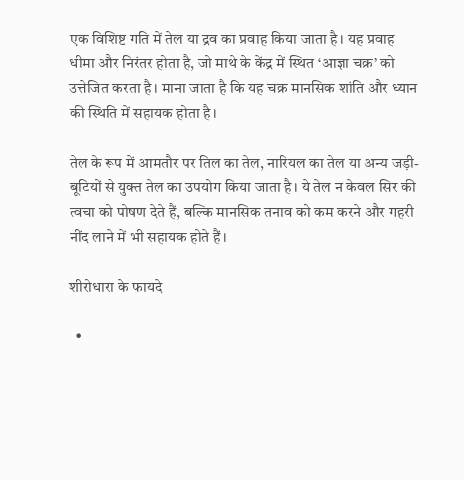एक विशिष्ट गति में तेल या द्रव का प्रवाह किया जाता है। यह प्रवाह धीमा और निरंतर होता है, जो माथे के केंद्र में स्थित ‘आज्ञा चक्र’ को उत्तेजित करता है। माना जाता है कि यह चक्र मानसिक शांति और ध्यान की स्थिति में सहायक होता है।

तेल के रूप में आमतौर पर तिल का तेल, नारियल का तेल या अन्य जड़ी-बूटियों से युक्त तेल का उपयोग किया जाता है। ये तेल न केवल सिर की त्वचा को पोषण देते हैं, बल्कि मानसिक तनाव को कम करने और गहरी नींद लाने में भी सहायक होते हैं।

शीरोधारा के फायदे

  •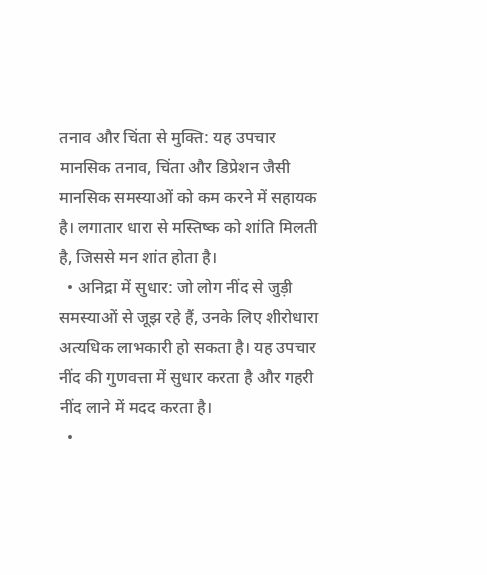तनाव और चिंता से मुक्ति: यह उपचार मानसिक तनाव, चिंता और डिप्रेशन जैसी मानसिक समस्याओं को कम करने में सहायक है। लगातार धारा से मस्तिष्क को शांति मिलती है, जिससे मन शांत होता है।
  • अनिद्रा में सुधार: जो लोग नींद से जुड़ी समस्याओं से जूझ रहे हैं, उनके लिए शीरोधारा अत्यधिक लाभकारी हो सकता है। यह उपचार नींद की गुणवत्ता में सुधार करता है और गहरी नींद लाने में मदद करता है।
  •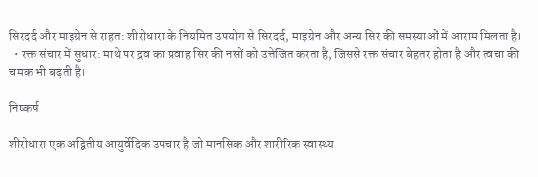सिरदर्द और माइग्रेन से राहत: शीरोधारा के नियमित उपयोग से सिरदर्द, माइग्रेन और अन्य सिर की समस्याओं में आराम मिलता है।
  • रक्त संचार में सुधार: माथे पर द्रव का प्रवाह सिर की नसों को उत्तेजित करता है, जिससे रक्त संचार बेहतर होता है और त्वचा की चमक भी बढ़ती है।

निष्कर्ष

शीरोधारा एक अद्वितीय आयुर्वेदिक उपचार है जो मानसिक और शारीरिक स्वास्थ्य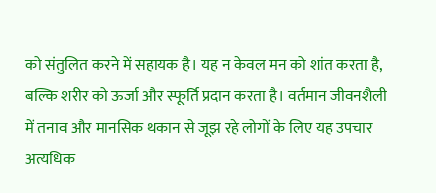को संतुलित करने में सहायक है। यह न केवल मन को शांत करता है, बल्कि शरीर को ऊर्जा और स्फूर्ति प्रदान करता है। वर्तमान जीवनशैली में तनाव और मानसिक थकान से जूझ रहे लोगों के लिए यह उपचार अत्यधिक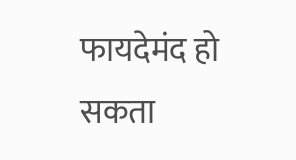फायदेमंद हो सकता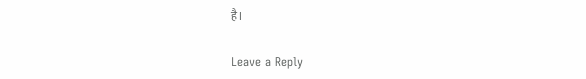है।

Leave a Reply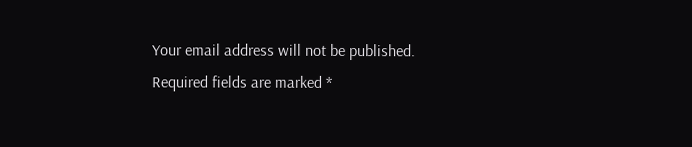Your email address will not be published. Required fields are marked *